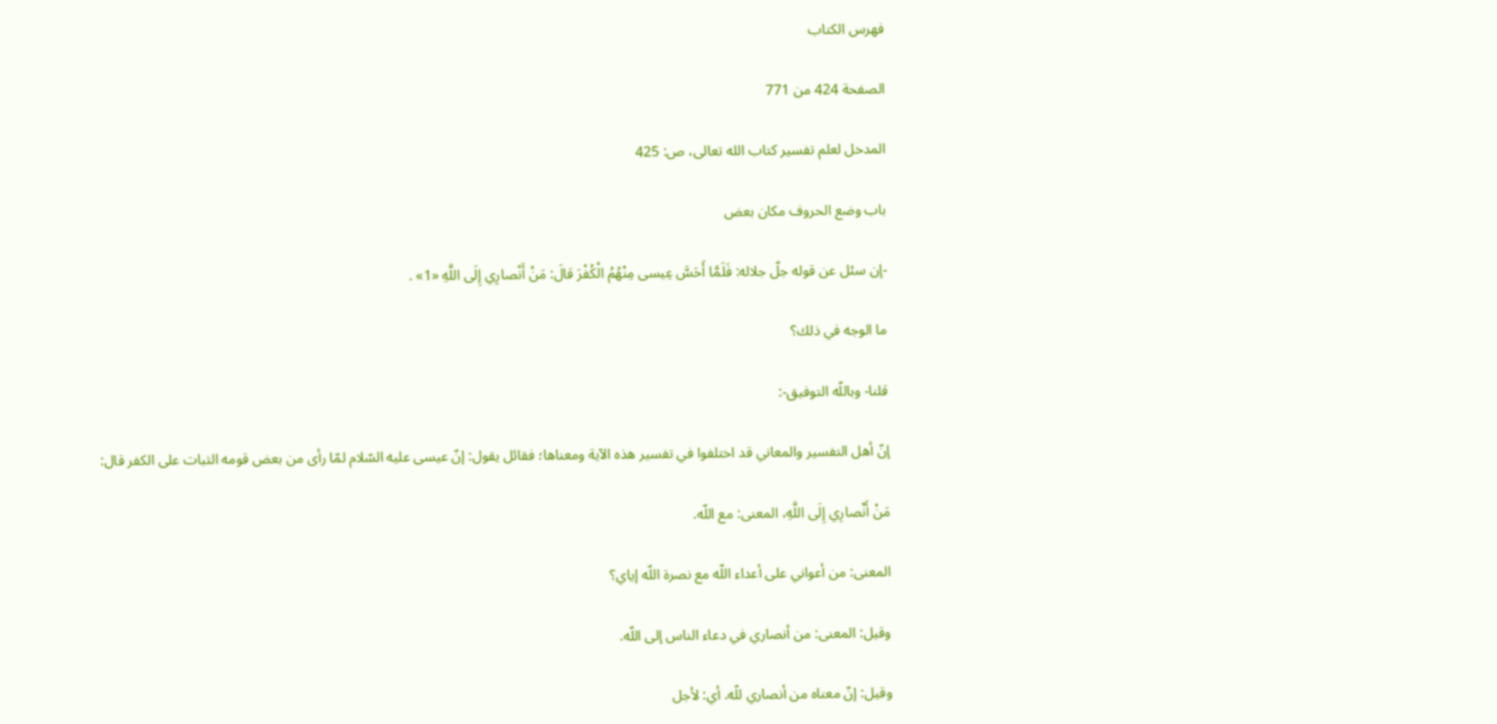فهرس الكتاب

الصفحة 424 من 771

المدخل لعلم تفسير كتاب الله تعالى، ص: 425

باب وضع الحروف مكان بعض

-إن سئل عن قوله جلّ جلاله: فَلَمَّا أَحَسَّ عِيسى مِنْهُمُ الْكُفْرَ قالَ: مَنْ أَنْصارِي إِلَى اللَّهِ «1» .

ما الوجه في ذلك؟

قلنا- وباللّه التوفيق-:

إنّ أهل التفسير والمعاني قد اختلفوا في تفسير هذه الآية ومعناها؛ فقائل يقول: إنّ عيسى عليه السّلام لمّا رأى من بعض قومه الثبات على الكفر قال:

مَنْ أَنْصارِي إِلَى اللَّهِ، المعنى: مع اللّه.

المعنى: من أعواني على أعداء اللّه مع نصرة اللّه إياي؟

وقيل: المعنى: من أنصاري في دعاء الناس إلى اللّه.

وقيل: إنّ معناه من أنصاري للّه. أي: لأجل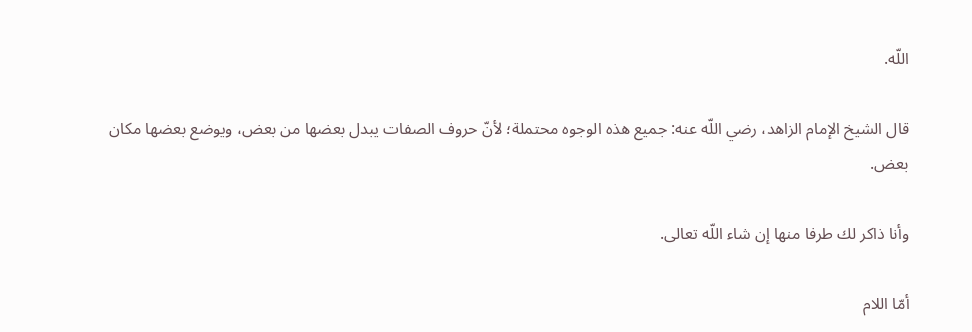اللّه.

قال الشيخ الإمام الزاهد، رضي اللّه عنه: جميع هذه الوجوه محتملة؛ لأنّ حروف الصفات يبدل بعضها من بعض، ويوضع بعضها مكان بعض.

وأنا ذاكر لك طرفا منها إن شاء اللّه تعالى.

أمّا اللام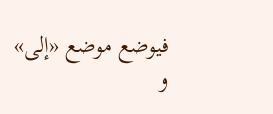فيوضع موضع «إلى» و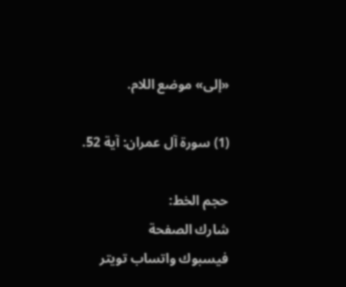«إلى» موضع اللام.

(1) سورة آل عمران: آية 52.

حجم الخط:
شارك الصفحة
فيسبوك واتساب تويتر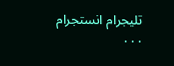تليجرام انستجرام
. . .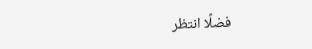فضلًا انتظر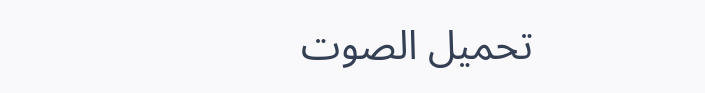تحميل الصوت